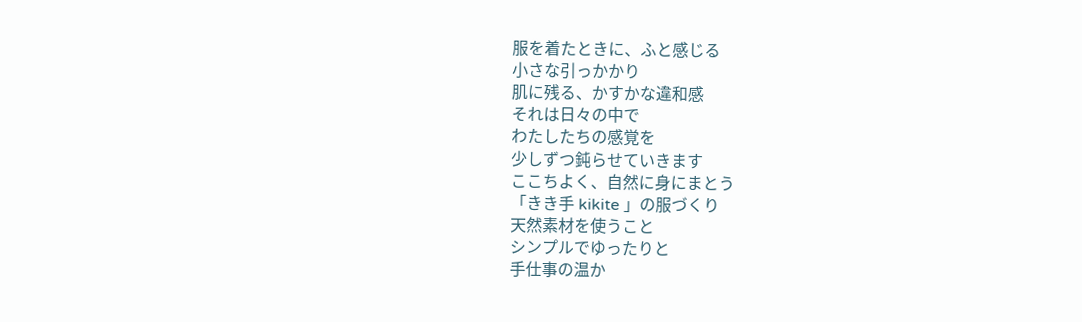服を着たときに、ふと感じる
小さな引っかかり
肌に残る、かすかな違和感
それは日々の中で
わたしたちの感覚を
少しずつ鈍らせていきます
ここちよく、自然に身にまとう
「きき手 kikite 」の服づくり
天然素材を使うこと
シンプルでゆったりと
手仕事の温か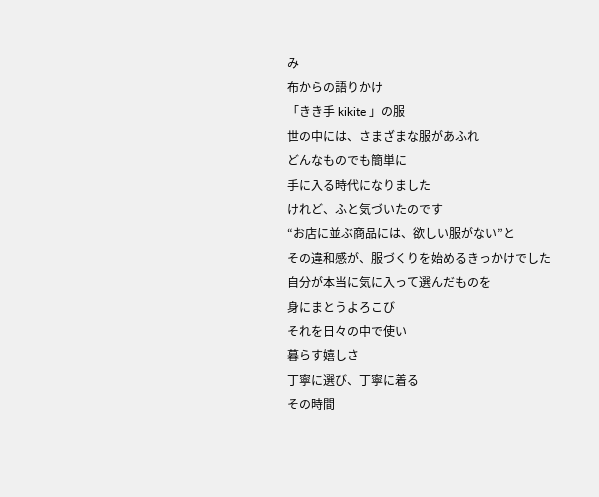み
布からの語りかけ
「きき手 kikite 」の服
世の中には、さまざまな服があふれ
どんなものでも簡単に
手に入る時代になりました
けれど、ふと気づいたのです
“お店に並ぶ商品には、欲しい服がない”と
その違和感が、服づくりを始めるきっかけでした
自分が本当に気に入って選んだものを
身にまとうよろこび
それを日々の中で使い
暮らす嬉しさ
丁寧に選び、丁寧に着る
その時間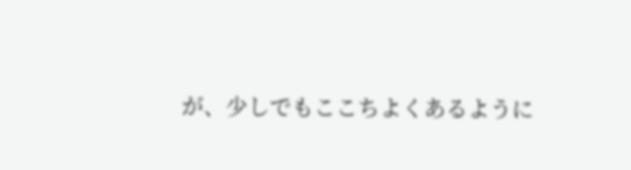が、少しでもここちよくあるように